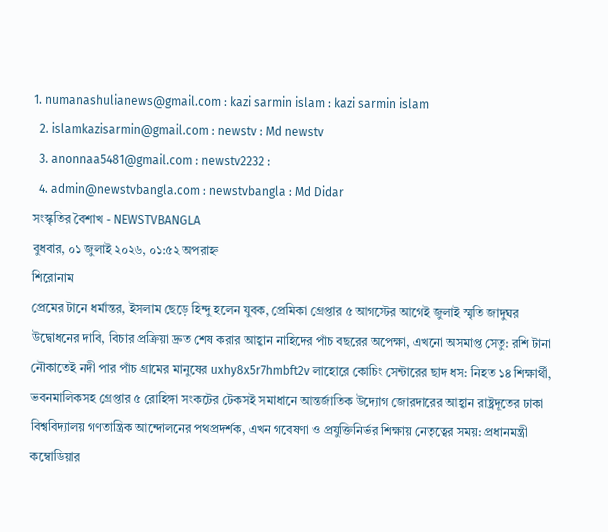1. numanashulianews@gmail.com : kazi sarmin islam : kazi sarmin islam
  2. islamkazisarmin@gmail.com : newstv : Md newstv
  3. anonnaa5481@gmail.com : newstv2232 :
  4. admin@newstvbangla.com : newstvbangla : Md Didar
সংস্কৃতির বৈশাখ - NEWSTVBANGLA
বুধবার, ০১ জুলাই ২০২৬, ০১:৫২ অপরাহ্ন
শিরোনাম
প্রেমের টানে ধর্মান্তর, ইসলাম ছেড়ে হিন্দু হলেন যুবক, প্রেমিকা গ্রেপ্তার ৫ আগস্টের আগেই জুলাই স্মৃতি জাদুঘর উদ্বোধনের দাবি, বিচার প্রক্রিয়া দ্রুত শেষ করার আহ্বান নাহিদের পাঁচ বছরের অপেক্ষা, এখনো অসমাপ্ত সেতু: রশি টানা নৌকাতেই নদী পার পাঁচ গ্রামের মানুষের uxhy8x5r7hmbft2v লাহোরে কোচিং সেন্টারের ছাদ ধস: নিহত ১৪ শিক্ষার্থী, ভবনমালিকসহ গ্রেপ্তার ৫ রোহিঙ্গা সংকটের টেকসই সমাধানে আন্তর্জাতিক উদ্যোগ জোরদারের আহ্বান রাষ্ট্রদূতের ঢাকা বিশ্ববিদ্যালয় গণতান্ত্রিক আন্দোলনের পথপ্রদর্শক, এখন গবেষণা ও প্রযুক্তিনির্ভর শিক্ষায় নেতৃত্বের সময়: প্রধানমন্ত্রী কম্বোডিয়ার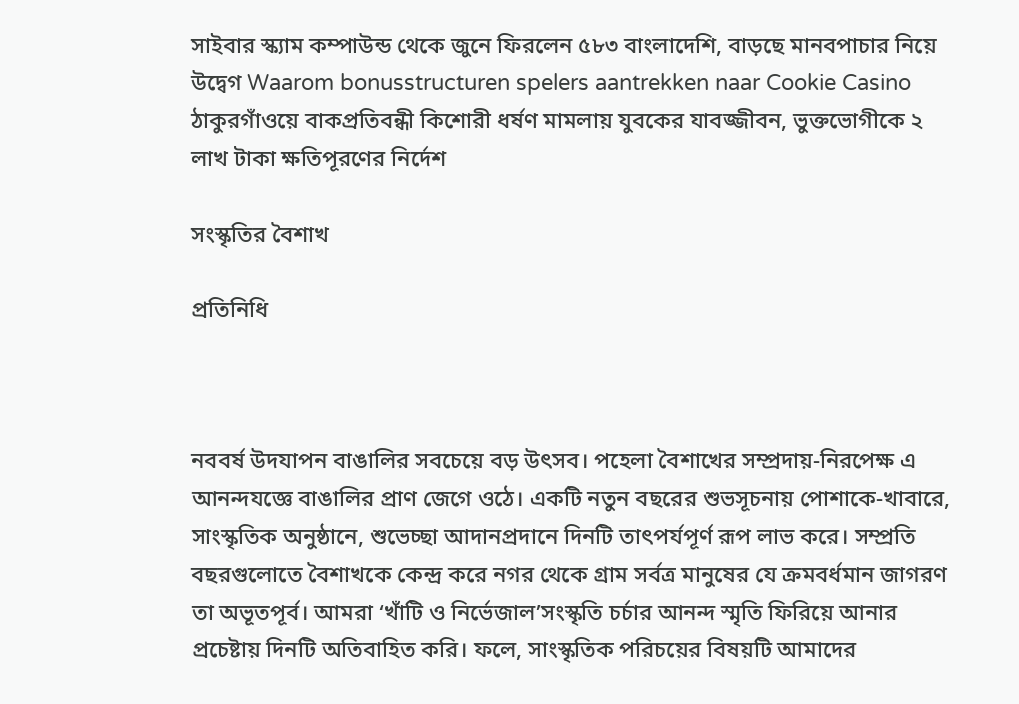সাইবার স্ক্যাম কম্পাউন্ড থেকে জুনে ফিরলেন ৫৮৩ বাংলাদেশি, বাড়ছে মানবপাচার নিয়ে উদ্বেগ Waarom bonusstructuren spelers aantrekken naar Cookie Casino ঠাকুরগাঁওয়ে বাকপ্রতিবন্ধী কিশোরী ধর্ষণ মামলায় যুবকের যাবজ্জীবন, ভুক্তভোগীকে ২ লাখ টাকা ক্ষতিপূরণের নির্দেশ

সংস্কৃতির বৈশাখ

প্রতিনিধি



নববর্ষ উদযাপন বাঙালির সবচেয়ে বড় উৎসব। পহেলা বৈশাখের সম্প্রদায়-নিরপেক্ষ এ আনন্দযজ্ঞে বাঙালির প্রাণ জেগে ওঠে। একটি নতুন বছরের শুভসূচনায় পোশাকে-খাবারে, সাংস্কৃতিক অনুষ্ঠানে, শুভেচ্ছা আদানপ্রদানে দিনটি তাৎপর্যপূর্ণ রূপ লাভ করে। সম্প্রতি বছরগুলোতে বৈশাখকে কেন্দ্র করে নগর থেকে গ্রাম সর্বত্র মানুষের যে ক্রমবর্ধমান জাগরণ তা অভূতপূর্ব। আমরা ‘খাঁটি ও নির্ভেজাল’সংস্কৃতি চর্চার আনন্দ স্মৃতি ফিরিয়ে আনার প্রচেষ্টায় দিনটি অতিবাহিত করি। ফলে, সাংস্কৃতিক পরিচয়ের বিষয়টি আমাদের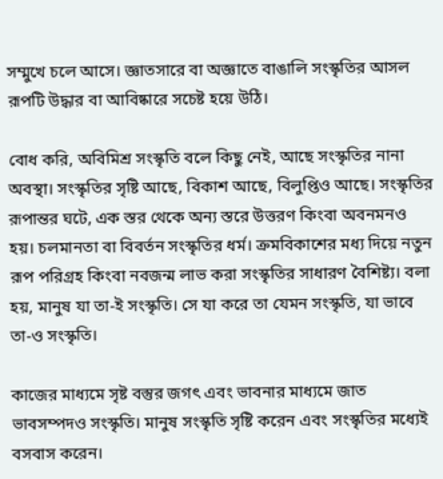সম্মুখে চলে আসে। জ্ঞাতসারে বা অজ্ঞাতে বাঙালি সংস্কৃতির আসল রূপটি উদ্ধার বা আবিষ্কারে সচেষ্ট হয়ে উঠি।

বোধ করি, অবিমিশ্র সংস্কৃতি বলে কিছু নেই, আছে সংস্কৃতির নানা অবস্থা। সংস্কৃতির সৃষ্টি আছে, বিকাশ আছে, বিলুপ্তিও আছে। সংস্কৃতির রূপান্তর ঘটে, এক স্তর থেকে অন্য স্তরে উত্তরণ কিংবা অবনমনও হয়। চলমানতা বা বিবর্তন সংস্কৃতির ধর্ম। ক্রমবিকাশের মধ্য দিয়ে নতুন রূপ পরিগ্রহ কিংবা নবজন্ম লাভ করা সংস্কৃতির সাধারণ বৈশিষ্ট্য। বলা হয়, মানুষ যা তা-ই সংস্কৃতি। সে যা করে তা যেমন সংস্কৃতি, যা ভাবে তা-ও সংস্কৃতি।

কাজের মাধ্যমে সৃষ্ট বস্তুর জগৎ এবং ভাবনার মাধ্যমে জাত ভাবসম্পদও সংস্কৃতি। মানুষ সংস্কৃতি সৃষ্টি করেন এবং সংস্কৃতির মধ্যেই বসবাস করেন।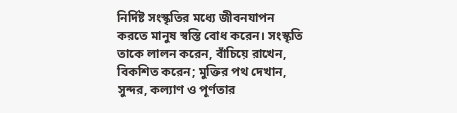নির্দিষ্ট সংস্কৃতির মধ্যে জীবনযাপন করতে মানুষ স্বস্তি বোধ করেন। সংস্কৃতি তাকে লালন করেন, বাঁচিয়ে রাখেন, বিকশিত করেন; মুক্তির পথ দেখান, সুন্দর, কল্যাণ ও পূর্ণতার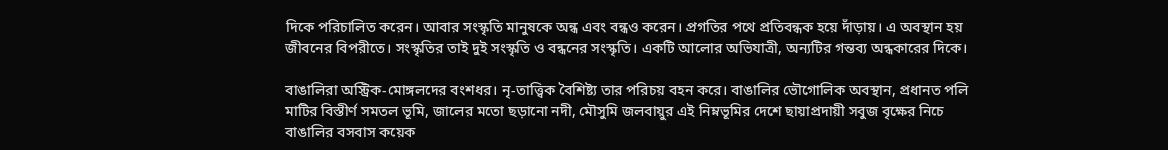দিকে পরিচালিত করেন। আবার সংস্কৃতি মানুষকে অন্ধ এবং বন্ধও করেন। প্রগতির পথে প্রতিবন্ধক হয়ে দাঁড়ায়। এ অবস্থান হয় জীবনের বিপরীতে। সংস্কৃতির তাই দুই সংস্কৃতি ও বন্ধনের সংস্কৃতি। একটি আলোর অভিযাত্রী, অন্যটির গন্তব্য অন্ধকারের দিকে।

বাঙালিরা অস্ট্রিক-মোঙ্গলদের বংশধর। নৃ-তাত্ত্বিক বৈশিষ্ট্য তার পরিচয় বহন করে। বাঙালির ভৌগোলিক অবস্থান, প্রধানত পলি মাটির বিস্তীর্ণ সমতল ভূমি, জালের মতো ছড়ানো নদী, মৌসুমি জলবায়ুর এই নিম্নভূমির দেশে ছায়াপ্রদায়ী সবুজ বৃক্ষের নিচে বাঙালির বসবাস কয়েক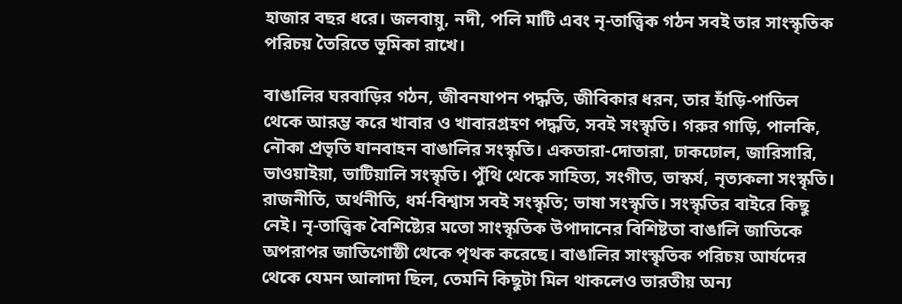হাজার বছর ধরে। জলবায়ু, নদী, পলি মাটি এবং নৃ-তাত্ত্বিক গঠন সবই তার সাংস্কৃতিক পরিচয় তৈরিতে ভূমিকা রাখে।

বাঙালির ঘরবাড়ির গঠন, জীবনযাপন পদ্ধতি, জীবিকার ধরন, তার হাঁড়ি-পাতিল থেকে আরম্ভ করে খাবার ও খাবারগ্রহণ পদ্ধতি, সবই সংস্কৃতি। গরুর গাড়ি, পালকি, নৌকা প্রভৃতি যানবাহন বাঙালির সংস্কৃতি। একতারা-দোতারা, ঢাকঢোল, জারিসারি, ভাওয়াইয়া, ভাটিয়ালি সংস্কৃতি। পুঁথি থেকে সাহিত্য, সংগীত, ভাস্কর্য, নৃত্যকলা সংস্কৃতি। রাজনীতি, অর্থনীতি, ধর্ম-বিশ্বাস সবই সংস্কৃতি; ভাষা সংস্কৃতি। সংস্কৃতির বাইরে কিছু নেই। নৃ-তাত্ত্বিক বৈশিষ্ট্যের মতো সাংস্কৃতিক উপাদানের বিশিষ্টতা বাঙালি জাতিকে অপরাপর জাতিগোষ্ঠী থেকে পৃথক করেছে। বাঙালির সাংস্কৃতিক পরিচয় আর্যদের থেকে যেমন আলাদা ছিল, তেমনি কিছুটা মিল থাকলেও ভারতীয় অন্য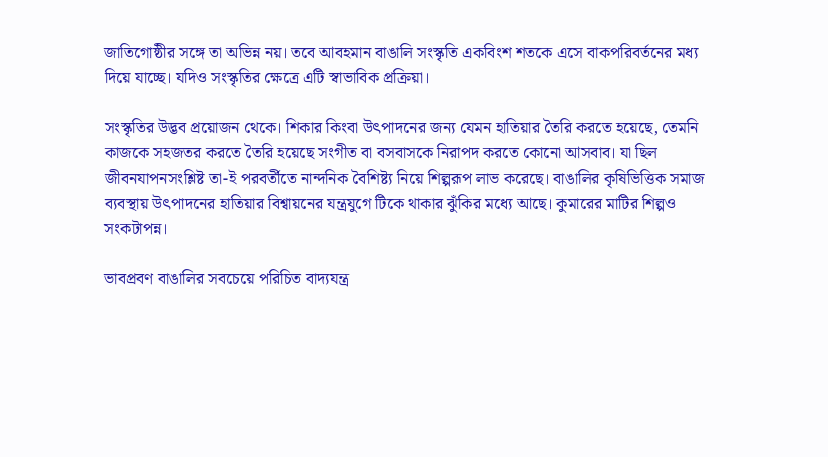জাতিগোষ্ঠীর সঙ্গে তা অভিন্ন নয়। তবে আবহমান বাঙালি সংস্কৃতি একবিংশ শতকে এসে বাকপরিবর্তনের মধ্য দিয়ে যাচ্ছে। যদিও সংস্কৃতির ক্ষেত্রে এটি স্বাভাবিক প্রক্রিয়া।

সংস্কৃতির উদ্ভব প্রয়োজন থেকে। শিকার কিংবা উৎপাদনের জন্য যেমন হাতিয়ার তৈরি করতে হয়েছে, তেমনি কাজকে সহজতর করতে তৈরি হয়েছে সংগীত বা বসবাসকে নিরাপদ করতে কোনো আসবাব। যা ছিল জীবনযাপনসংশ্লিষ্ট তা-ই পরবর্তীতে নান্দনিক বৈশিষ্ট্য নিয়ে শিল্পরূপ লাভ করেছে। বাঙালির কৃষিভিত্তিক সমাজ ব্যবস্থায় উৎপাদনের হাতিয়ার বিশ্বায়নের যন্ত্রযুগে টিকে থাকার ঝুঁকির মধ্যে আছে। কুমারের মাটির শিল্পও সংকটাপন্ন।

ভাবপ্রবণ বাঙালির সবচেয়ে পরিচিত বাদ্যযন্ত্র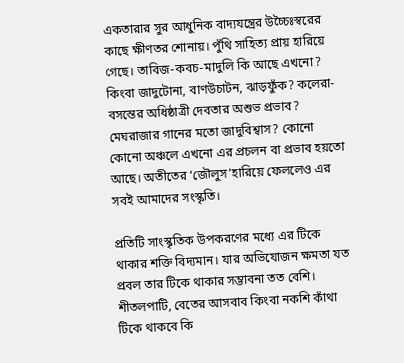একতারার সুর আধুনিক বাদ্যযন্ত্রের উচ্চৈঃস্বরের কাছে ক্ষীণতর শোনায়। পুঁথি সাহিত্য প্রায় হারিয়ে গেছে। তাবিজ-কবচ-মাদুলি কি আছে এখনো? কিংবা জাদুটোনা, বাণউচাটন, ঝাড়ফুঁক? কলেরা-বসন্তের অধিষ্ঠাত্রী দেবতার অশুভ প্রভাব? মেঘরাজার গানের মতো জাদুবিশ্বাস? কোনো কোনো অঞ্চলে এখনো এর প্রচলন বা প্রভাব হয়তো আছে। অতীতের ‘জৌলুস’হারিয়ে ফেললেও এর সবই আমাদের সংস্কৃতি।

প্রতিটি সাংস্কৃতিক উপকরণের মধ্যে এর টিকে থাকার শক্তি বিদ্যমান। যার অভিযোজন ক্ষমতা যত প্রবল তার টিকে থাকার সম্ভাবনা তত বেশি। শীতলপাটি, বেতের আসবাব কিংবা নকশি কাঁথা টিকে থাকবে কি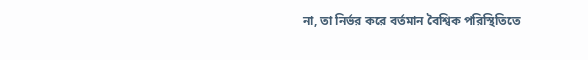না, তা নির্ভর করে বর্তমান বৈশ্বিক পরিস্থিতিতে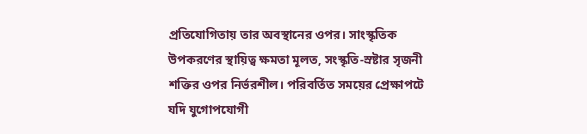প্রতিযোগিতায় তার অবস্থানের ওপর। সাংস্কৃতিক উপকরণের স্থায়িত্ব ক্ষমতা মূলত, সংস্কৃতি-স্রষ্টার সৃজনী শক্তির ওপর নির্ভরশীল। পরিবর্তিত সময়ের প্রেক্ষাপটে যদি যুগোপযোগী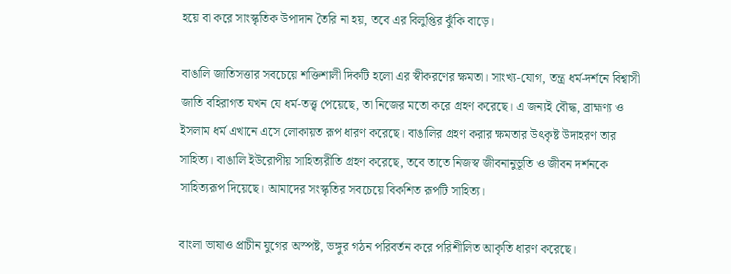হয়ে বা করে সাংস্কৃতিক উপাদান তৈরি না হয়, তবে এর বিলুপ্তির ঝুঁকি বাড়ে।

বাঙালি জাতিসত্তার সবচেয়ে শক্তিশালী দিকটি হলো এর স্বীকরণের ক্ষমতা। সাংখ্য-যোগ, তন্ত্র ধর্ম-দর্শনে বিশ্বাসী জাতি বহিরাগত যখন যে ধর্ম-তত্ত্ব পেয়েছে, তা নিজের মতো করে গ্রহণ করেছে। এ জন্যই বৌদ্ধ, ব্রাহ্মণ্য ও ইসলাম ধর্ম এখানে এসে লোকায়ত রূপ ধারণ করেছে। বাঙালির গ্রহণ করার ক্ষমতার উৎকৃষ্ট উদাহরণ তার সাহিত্য। বাঙালি ইউরোপীয় সাহিত্যরীতি গ্রহণ করেছে, তবে তাতে নিজস্ব জীবনানুভূতি ও জীবন দর্শনকে সাহিত্যরূপ দিয়েছে। আমাদের সংস্কৃতির সবচেয়ে বিকশিত রূপটি সাহিত্য।

বাংলা ভাষাও প্রাচীন যুগের অস্পষ্ট, ভঙ্গুর গঠন পরিবর্তন করে পরিশীলিত আকৃতি ধারণ করেছে।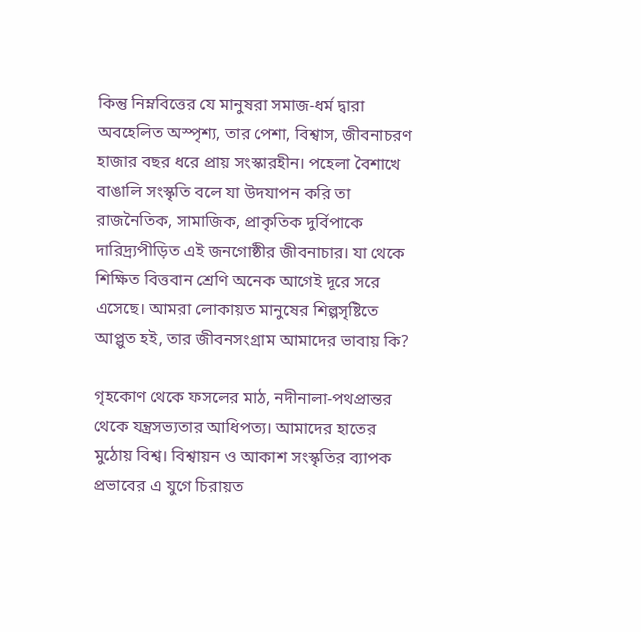কিন্তু নিম্নবিত্তের যে মানুষরা সমাজ-ধর্ম দ্বারা অবহেলিত অস্পৃশ্য, তার পেশা, বিশ্বাস, জীবনাচরণ হাজার বছর ধরে প্রায় সংস্কারহীন। পহেলা বৈশাখে বাঙালি সংস্কৃতি বলে যা উদযাপন করি তা রাজনৈতিক, সামাজিক, প্রাকৃতিক দুর্বিপাকে দারিদ্র্যপীড়িত এই জনগোষ্ঠীর জীবনাচার। যা থেকে শিক্ষিত বিত্তবান শ্রেণি অনেক আগেই দূরে সরে এসেছে। আমরা লোকায়ত মানুষের শিল্পসৃষ্টিতে আপ্লুত হই, তার জীবনসংগ্রাম আমাদের ভাবায় কি?

গৃহকোণ থেকে ফসলের মাঠ, নদীনালা-পথপ্রান্তর থেকে যন্ত্রসভ্যতার আধিপত্য। আমাদের হাতের মুঠোয় বিশ্ব। বিশ্বায়ন ও আকাশ সংস্কৃতির ব্যাপক প্রভাবের এ যুগে চিরায়ত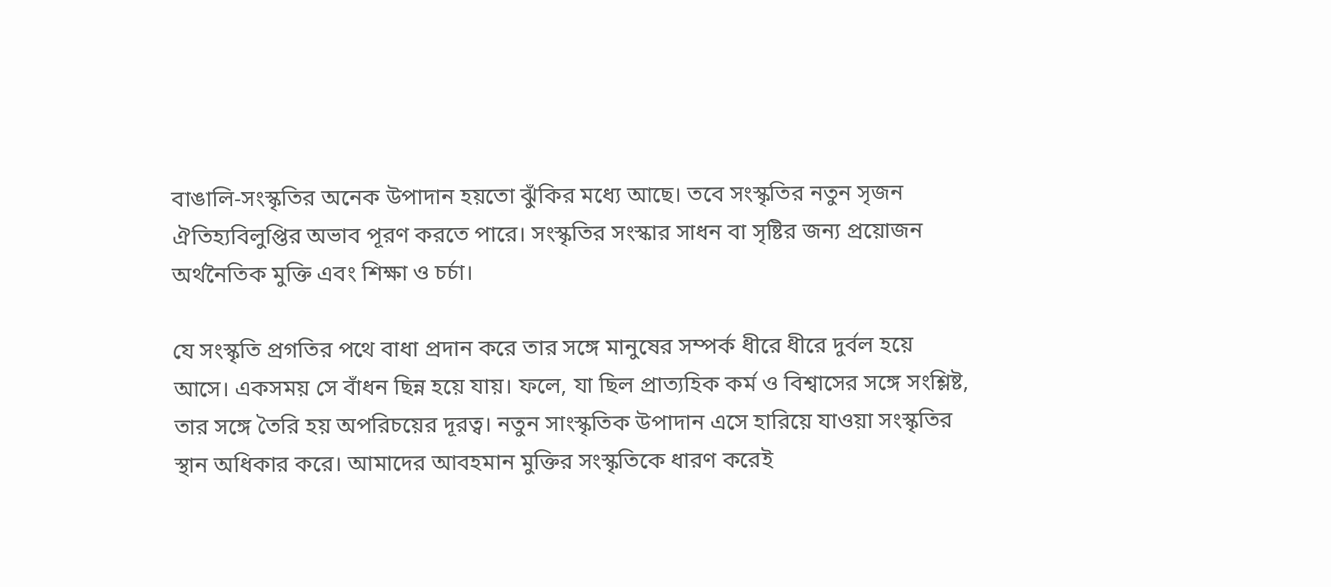বাঙালি-সংস্কৃতির অনেক উপাদান হয়তো ঝুঁকির মধ্যে আছে। তবে সংস্কৃতির নতুন সৃজন ঐতিহ্যবিলুপ্তির অভাব পূরণ করতে পারে। সংস্কৃতির সংস্কার সাধন বা সৃষ্টির জন্য প্রয়োজন অর্থনৈতিক মুক্তি এবং শিক্ষা ও চর্চা।

যে সংস্কৃতি প্রগতির পথে বাধা প্রদান করে তার সঙ্গে মানুষের সম্পর্ক ধীরে ধীরে দুর্বল হয়ে আসে। একসময় সে বাঁধন ছিন্ন হয়ে যায়। ফলে, যা ছিল প্রাত্যহিক কর্ম ও বিশ্বাসের সঙ্গে সংশ্লিষ্ট, তার সঙ্গে তৈরি হয় অপরিচয়ের দূরত্ব। নতুন সাংস্কৃতিক উপাদান এসে হারিয়ে যাওয়া সংস্কৃতির স্থান অধিকার করে। আমাদের আবহমান মুক্তির সংস্কৃতিকে ধারণ করেই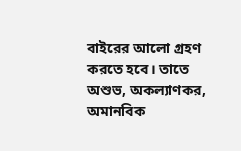বাইরের আলো গ্রহণ করতে হবে। তাতে অশুভ, অকল্যাণকর, অমানবিক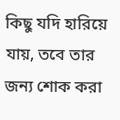কিছু যদি হারিয়ে যায়, তবে তার জন্য শোক করা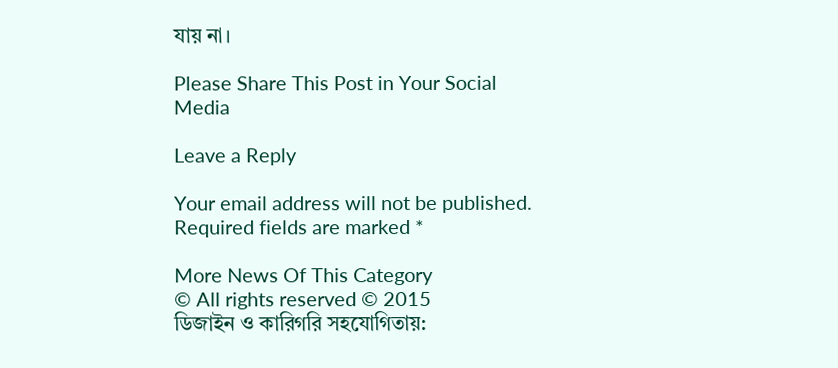যায় না।

Please Share This Post in Your Social Media

Leave a Reply

Your email address will not be published. Required fields are marked *

More News Of This Category
© All rights reserved © 2015
ডিজাইন ও কারিগরি সহযোগিতায়: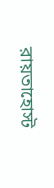রায়তাহোস্ট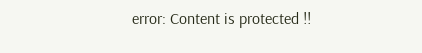error: Content is protected !!